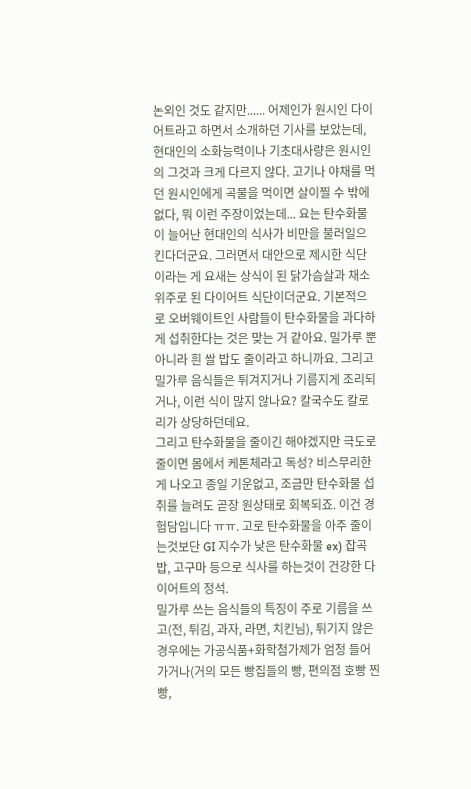논외인 것도 같지만...... 어제인가 원시인 다이어트라고 하면서 소개하던 기사를 보았는데, 현대인의 소화능력이나 기초대사량은 원시인의 그것과 크게 다르지 않다. 고기나 야채를 먹던 원시인에게 곡물을 먹이면 살이찔 수 밖에 없다, 뭐 이런 주장이었는데... 요는 탄수화물이 늘어난 현대인의 식사가 비만을 불러일으킨다더군요. 그러면서 대안으로 제시한 식단이라는 게 요새는 상식이 된 닭가슴살과 채소 위주로 된 다이어트 식단이더군요. 기본적으로 오버웨이트인 사람들이 탄수화물을 과다하게 섭취한다는 것은 맞는 거 같아요. 밀가루 뿐 아니라 흰 쌀 밥도 줄이라고 하니까요. 그리고 밀가루 음식들은 튀겨지거나 기름지게 조리되거나, 이런 식이 많지 않나요? 칼국수도 칼로리가 상당하던데요.
그리고 탄수화물을 줄이긴 해야겠지만 극도로 줄이면 몸에서 케톤체라고 독성? 비스무리한게 나오고 종일 기운없고, 조금만 탄수화물 섭취를 늘려도 곧장 원상태로 회복되죠. 이건 경험담입니다 ㅠㅠ. 고로 탄수화물을 아주 줄이는것보단 GI 지수가 낮은 탄수화물 ex) 잡곡밥, 고구마 등으로 식사를 하는것이 건강한 다이어트의 정석.
밀가루 쓰는 음식들의 특징이 주로 기름을 쓰고(전, 튀김, 과자, 라면, 치킨님), 튀기지 않은 경우에는 가공식품+화학첨가제가 엄청 들어가거나(거의 모든 빵집들의 빵, 편의점 호빵 찐빵,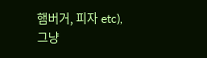햄버거, 피자 etc), 그냥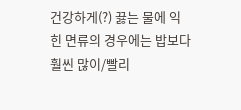건강하게(?) 끓는 물에 익힌 면류의 경우에는 밥보다 훨씬 많이/빨리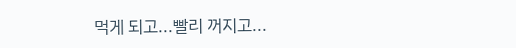먹게 되고...빨리 꺼지고...